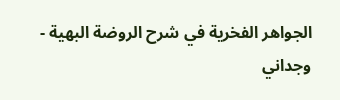الجواهر الفخرية في شرح الروضة البهية - وجداني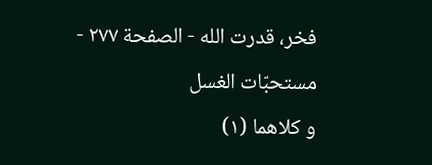فخر، قدرت الله - الصفحة ٢٧٧ - مستحبّات الغسل
و كلاهما (١)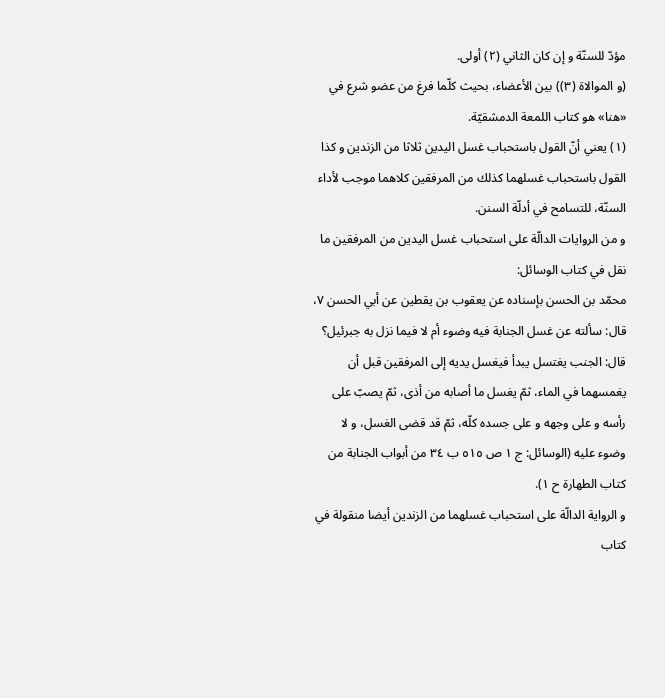مؤدّ للسنّة و إن كان الثاني (٢) أولى.
(و الموالاة (٣)) بين الأعضاء، بحيث كلّما فرغ من عضو شرع في
«هنا» هو كتاب اللمعة الدمشقيّة.
(١) يعني أنّ القول باستحباب غسل اليدين ثلاثا من الزندين و كذا القول باستحباب غسلهما كذلك من المرفقين كلاهما موجب لأداء السنّة، للتسامح في أدلّة السنن.
و من الروايات الدالّة على استحباب غسل اليدين من المرفقين ما نقل في كتاب الوسائل:
محمّد بن الحسن بإسناده عن يعقوب بن يقطين عن أبي الحسن ٧، قال: سألته عن غسل الجنابة فيه وضوء أم لا فيما نزل به جبرئيل؟ قال: الجنب يغتسل يبدأ فيغسل يديه إلى المرفقين قبل أن يغمسهما في الماء، ثمّ يغسل ما أصابه من أذى، ثمّ يصبّ على رأسه و على وجهه و على جسده كلّه، ثمّ قد قضى الغسل، و لا وضوء عليه (الوسائل: ج ١ ص ٥١٥ ب ٣٤ من أبواب الجنابة من كتاب الطهارة ح ١).
و الرواية الدالّة على استحباب غسلهما من الزندين أيضا منقولة في كتاب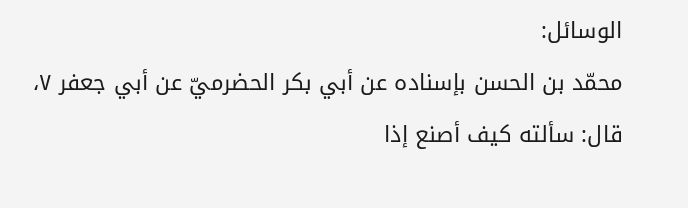الوسائل:
محمّد بن الحسن بإسناده عن أبي بكر الحضرميّ عن أبي جعفر ٧، قال: سألته كيف أصنع إذا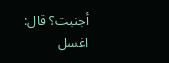أجنبت؟ قال: اغسل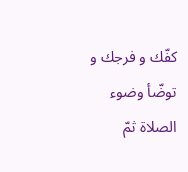كفّك و فرجك و توضّأ وضوء الصلاة ثمّ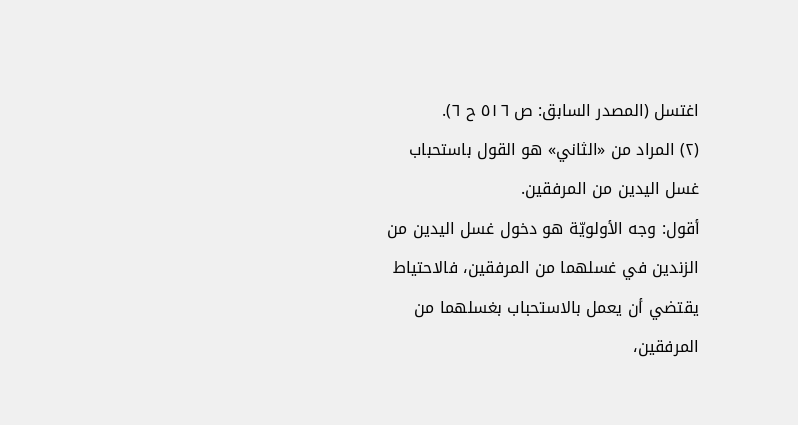اغتسل (المصدر السابق: ص ٥١٦ ح ٦).
(٢) المراد من «الثاني» هو القول باستحباب غسل اليدين من المرفقين.
أقول: وجه الأولويّة هو دخول غسل اليدين من الزندين في غسلهما من المرفقين، فالاحتياط يقتضي أن يعمل بالاستحباب بغسلهما من المرفقين،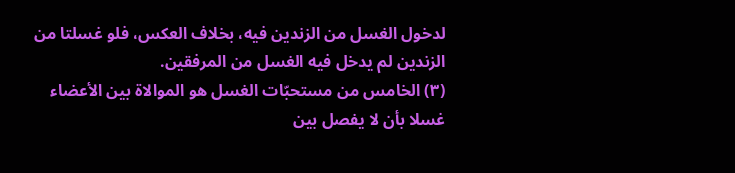لدخول الغسل من الزندين فيه، بخلاف العكس، فلو غسلتا من الزندين لم يدخل فيه الغسل من المرفقين.
(٣) الخامس من مستحبّات الغسل هو الموالاة بين الأعضاء غسلا بأن لا يفصل بين